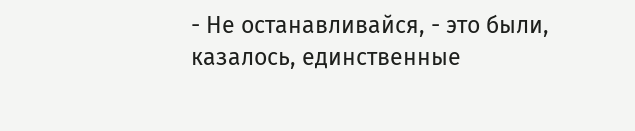- Не останавливайся, - это были, казалось, единственные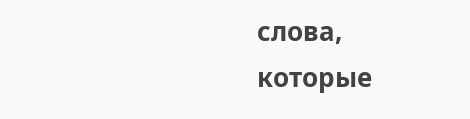слова, которые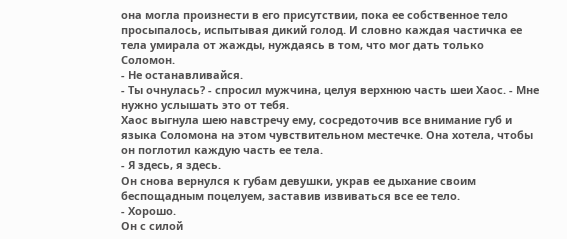она могла произнести в его присутствии, пока ее собственное тело просыпалось, испытывая дикий голод. И словно каждая частичка ее тела умирала от жажды, нуждаясь в том, что мог дать только Соломон.
- Не останавливайся.
- Ты очнулась? - спросил мужчина, целуя верхнюю часть шеи Хаос. - Мне нужно услышать это от тебя.
Хаос выгнула шею навстречу ему, сосредоточив все внимание губ и языка Соломона на этом чувствительном местечке. Она хотела, чтобы он поглотил каждую часть ее тела.
- Я здесь, я здесь.
Он снова вернулся к губам девушки, украв ее дыхание своим беспощадным поцелуем, заставив извиваться все ее тело.
- Хорошо.
Он с силой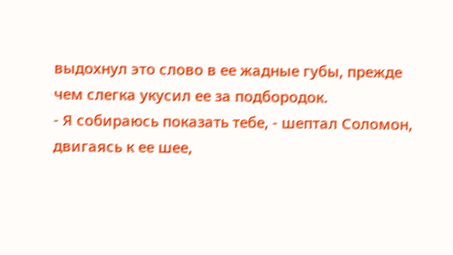выдохнул это слово в ее жадные губы, прежде чем слегка укусил ее за подбородок.
- Я собираюсь показать тебе, - шептал Соломон, двигаясь к ее шее,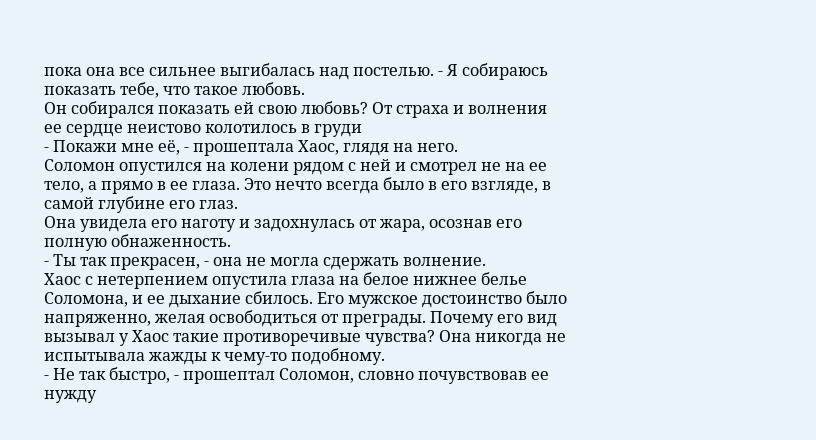пока она все сильнее выгибалась над постелью. - Я собираюсь показать тебе, что такое любовь.
Он собирался показать ей свою любовь? От страха и волнения ее сердце неистово колотилось в груди
- Покажи мне её, - прошептала Хаос, глядя на него.
Соломон опустился на колени рядом с ней и смотрел не на ее тело, а прямо в ее глаза. Это нечто всегда было в его взгляде, в самой глубине его глаз.
Она увидела его наготу и задохнулась от жара, осознав его полную обнаженность.
- Ты так прекрасен, - она не могла сдержать волнение.
Хаос с нетерпением опустила глаза на белое нижнее белье Соломона, и ее дыхание сбилось. Его мужское достоинство было напряженно, желая освободиться от преграды. Почему его вид вызывал у Хаос такие противоречивые чувства? Она никогда не испытывала жажды к чему-то подобному.
- Не так быстро, - прошептал Соломон, словно почувствовав ее нужду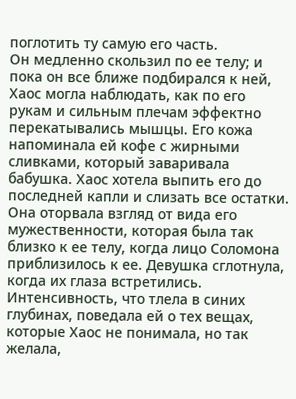поглотить ту самую его часть.
Он медленно скользил по ее телу; и пока он все ближе подбирался к ней, Хаос могла наблюдать, как по его рукам и сильным плечам эффектно перекатывались мышцы. Его кожа напоминала ей кофе с жирными сливками, который заваривала бабушка. Хаос хотела выпить его до последней капли и слизать все остатки. Она оторвала взгляд от вида его мужественности, которая была так близко к ее телу, когда лицо Соломона приблизилось к ее. Девушка сглотнула, когда их глаза встретились. Интенсивность, что тлела в синих глубинах, поведала ей о тех вещах, которые Хаос не понимала, но так желала,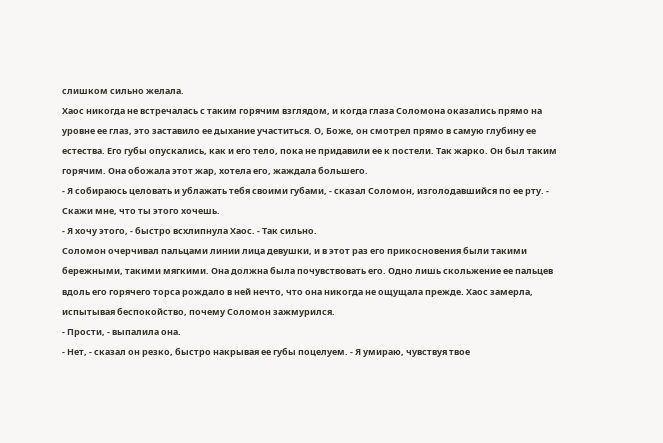слишком сильно желала.
Хаос никогда не встречалась с таким горячим взглядом, и когда глаза Соломона оказались прямо на уровне ее глаз, это заставило ее дыхание участиться. О, Боже, он смотрел прямо в самую глубину ее естества. Его губы опускались, как и его тело, пока не придавили ее к постели. Так жарко. Он был таким горячим. Она обожала этот жар, хотела его, жаждала большего.
- Я собираюсь целовать и ублажать тебя своими губами, - сказал Соломон, изголодавшийся по ее рту. - Скажи мне, что ты этого хочешь.
- Я хочу этого, - быстро всхлипнула Хаос. - Так сильно.
Соломон очерчивал пальцами линии лица девушки, и в этот раз его прикосновения были такими бережными, такими мягкими. Она должна была почувствовать его. Одно лишь скольжение ее пальцев вдоль его горячего торса рождало в ней нечто, что она никогда не ощущала прежде. Хаос замерла, испытывая беспокойство, почему Соломон зажмурился.
- Прости, - выпалила она.
- Нет, - сказал он резко, быстро накрывая ее губы поцелуем. - Я умираю, чувствуя твое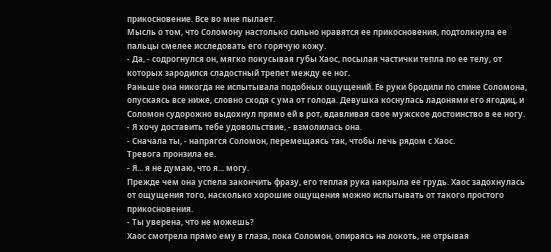прикосновение. Все во мне пылает.
Мысль о том, что Соломону настолько сильно нравятся ее прикосновения, подтолкнула ее пальцы смелее исследовать его горячую кожу.
- Да, - содрогнулся он, мягко покусывая губы Хаос, посылая частички тепла по ее телу, от которых зародился сладостный трепет между ее ног.
Раньше она никогда не испытывала подобных ощущений. Ее руки бродили по спине Соломона, опускаясь все ниже, словно сходя с ума от голода. Девушка коснулась ладонями его ягодиц, и Соломон судорожно выдохнул прямо ей в рот, вдавливая свое мужское достоинство в ее ногу.
- Я хочу доставить тебе удовольствие, - взмолилась она.
- Сначала ты, - напрягся Соломон, перемещаясь так, чтобы лечь рядом с Хаос.
Тревога пронзила ее.
- Я... я не думаю, что я... могу.
Прежде чем она успела закончить фразу, его теплая рука накрыла ее грудь. Хаос задохнулась от ощущения того, насколько хорошие ощущения можно испытывать от такого простого прикосновения.
- Ты уверена, что не можешь?
Хаос смотрела прямо ему в глаза, пока Соломон, опираясь на локоть, не отрывая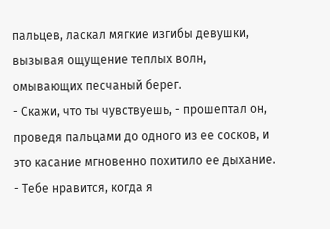пальцев, ласкал мягкие изгибы девушки, вызывая ощущение теплых волн, омывающих песчаный берег.
- Скажи, что ты чувствуешь, - прошептал он, проведя пальцами до одного из ее сосков, и это касание мгновенно похитило ее дыхание. - Тебе нравится, когда я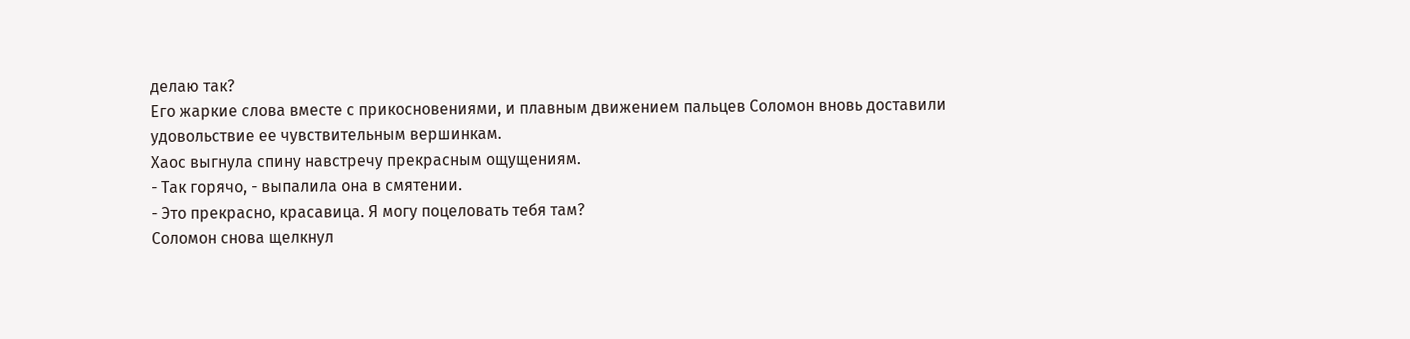делаю так?
Его жаркие слова вместе с прикосновениями, и плавным движением пальцев Соломон вновь доставили удовольствие ее чувствительным вершинкам.
Хаос выгнула спину навстречу прекрасным ощущениям.
- Так горячо, - выпалила она в смятении.
- Это прекрасно, красавица. Я могу поцеловать тебя там?
Соломон снова щелкнул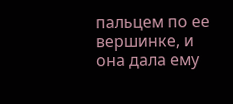пальцем по ее вершинке, и она дала ему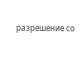разрешение со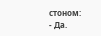стоном:
- Да.